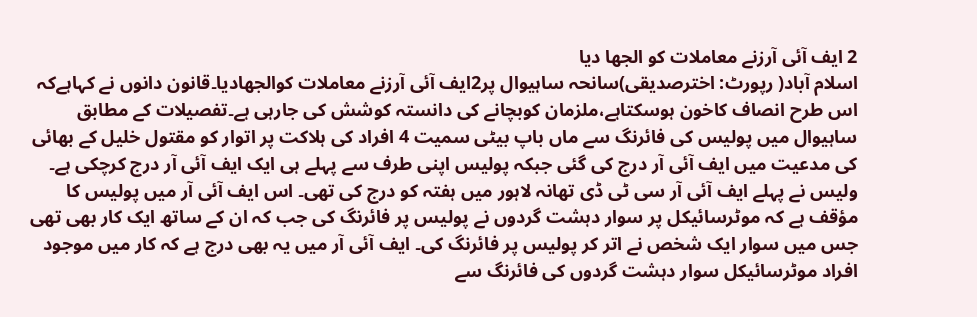2 ایف آئی آرزنے معاملات کو الجھا دیا
اسلام آباد( رپورٹ: اخترصدیقی)سانحہ ساہیوال پر2ایف آئی آرزنے معاملات کوالجھادیا۔قانون دانوں نے کہاہےکہ اس طرح انصاف کاخون ہوسکتاہے،ملزمان کوبچانے کی دانستہ کوشش کی جارہی ہے۔تفصیلات کے مطابق ساہیوال میں پولیس کی فائرنگ سے ماں باپ بیٹی سمیت 4 افراد کی ہلاکت پر اتوار کو مقتول خلیل کے بھائی کی مدعیت میں ایف آئی آر درج کی گئی جبکہ پولیس اپنی طرف سے پہلے ہی ایک ایف آئی آر درج کرچکی ہے۔ ولیس نے پہلے ایف آئی آر سی ٹی ڈی تھانہ لاہور میں ہفتہ کو درج کی تھی۔ اس ایف آئی آر میں پولیس کا مؤقف ہے کہ موٹرسائیکل پر سوار دہشت گردوں نے پولیس پر فائرنگ کی جب کہ ان کے ساتھ ایک کار بھی تھی جس میں سوار ایک شخص نے اتر کر پولیس پر فائرنگ کی۔ ایف آئی آر میں یہ بھی درج ہے کہ کار میں موجود افراد موٹرسائیکل سوار دہشت گردوں کی فائرنگ سے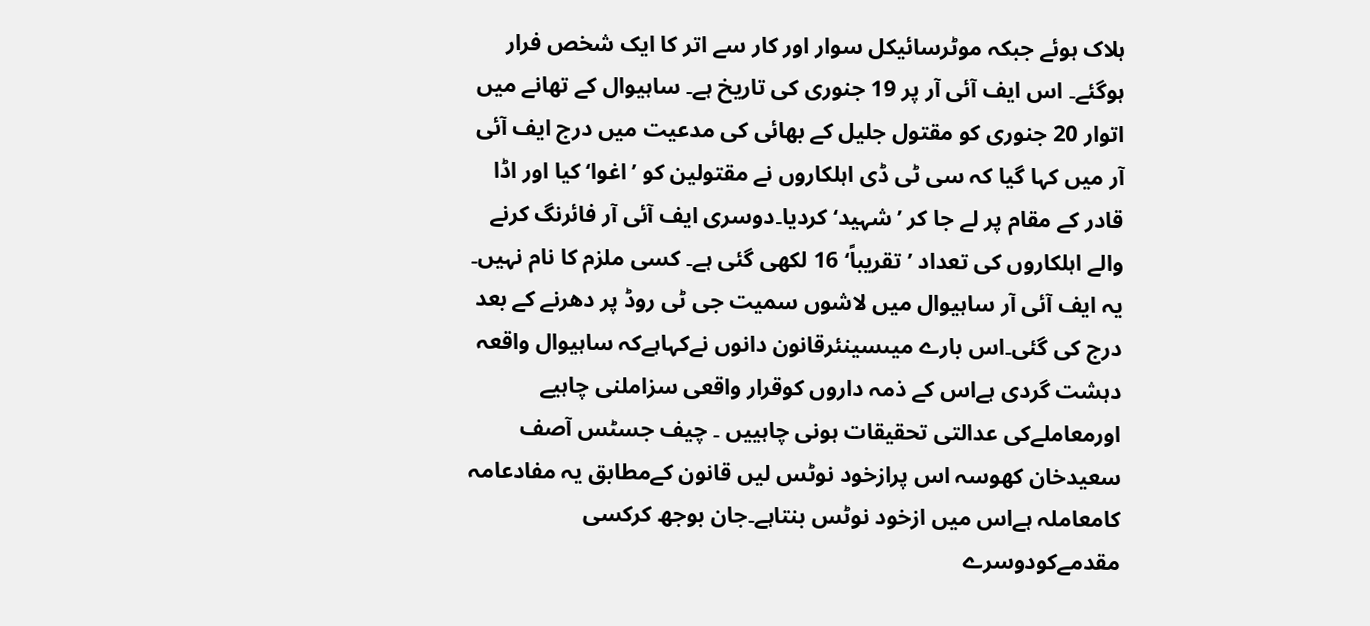ہلاک ہوئے جبکہ موٹرسائیکل سوار اور کار سے اتر کا ایک شخص فرار ہوگئے۔ اس ایف آئی آر پر 19 جنوری کی تاریخ ہے۔ ساہیوال کے تھانے میں اتوار 20 جنوری کو مقتول جلیل کے بھائی کی مدعیت میں درج ایف آئی آر میں کہا گیا کہ سی ٹی ڈی اہلکاروں نے مقتولین کو ’اغوا‘ کیا اور اڈا قادر کے مقام پر لے جا کر ’شہید‘ کردیا۔دوسری ایف آئی آر فائرنگ کرنے والے اہلکاروں کی تعداد ’تقریباً‘ 16 لکھی گئی ہے۔ کسی ملزم کا نام نہیں۔ یہ ایف آئی آر ساہیوال میں لاشوں سمیت جی ٹی روڈ پر دھرنے کے بعد درج کی گئی۔اس بارے میںسینئرقانون دانوں نےکہاہےکہ ساہیوال واقعہ دہشت گردی ہےاس کے ذمہ داروں کوقرار واقعی سزاملنی چاہیے اورمعاملےکی عدالتی تحقیقات ہونی چاہییں ۔ چیف جسٹس آصف سعیدخان کھوسہ اس پرازخود نوٹس لیں قانون کےمطابق یہ مفادعامہ کامعاملہ ہےاس میں ازخود نوٹس بنتاہے۔جان بوجھ کرکسی مقدمےکودوسرے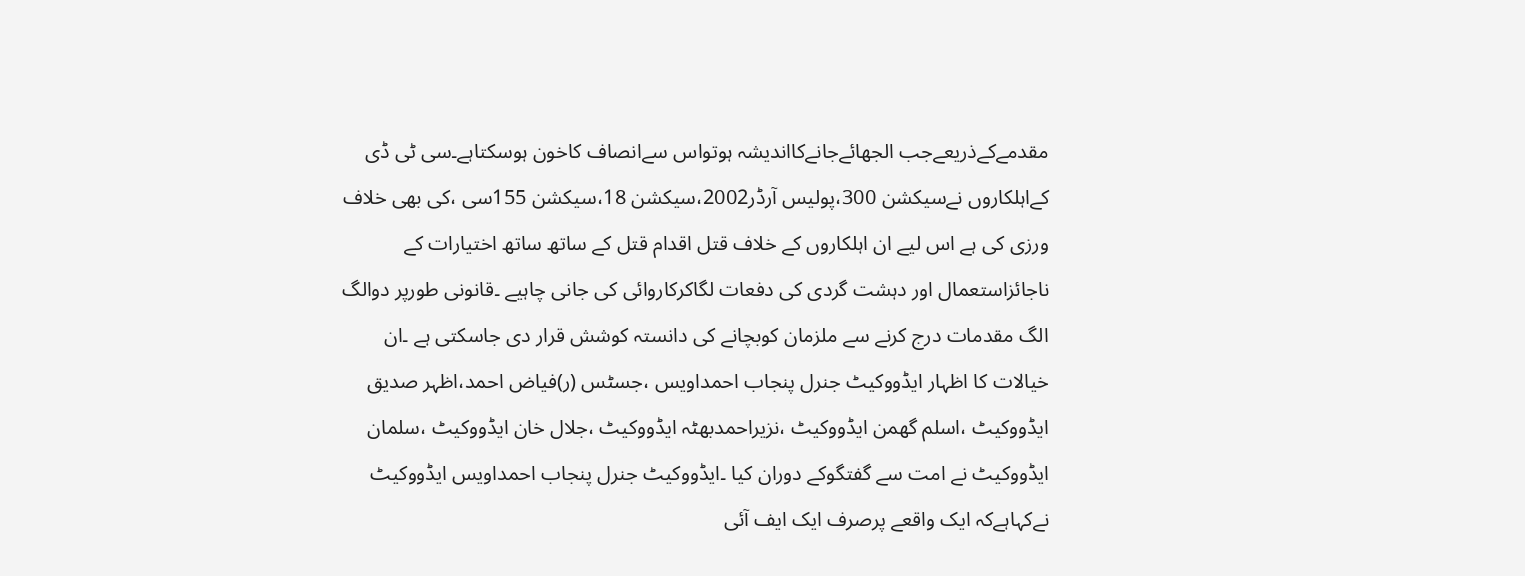مقدمےکےذریعےجب الجھائےجانےکااندیشہ ہوتواس سےانصاف کاخون ہوسکتاہے۔سی ٹی ڈی کےاہلکاروں نےسیکشن 300،پولیس آرڈر2002،سیکشن 18،سیکشن 155سی ،کی بھی خلاف ورزی کی ہے اس لیے ان اہلکاروں کے خلاف قتل اقدام قتل کے ساتھ ساتھ اختیارات کے ناجائزاستعمال اور دہشت گردی کی دفعات لگاکرکاروائی کی جانی چاہیے ۔قانونی طورپر دوالگ الگ مقدمات درج کرنے سے ملزمان کوبچانے کی دانستہ کوشش قرار دی جاسکتی ہے ۔ان خیالات کا اظہار ایڈووکیٹ جنرل پنجاب احمداویس ،جسٹس (ر)فیاض احمد،اظہر صدیق ایڈووکیٹ ،اسلم گھمن ایڈووکیٹ ،نزیراحمدبھٹہ ایڈووکیٹ ،جلال خان ایڈووکیٹ ،سلمان ایڈووکیٹ نے امت سے گفتگوکے دوران کیا ۔ایڈووکیٹ جنرل پنجاب احمداویس ایڈووکیٹ نےکہاہےکہ ایک واقعے پرصرف ایک ایف آئی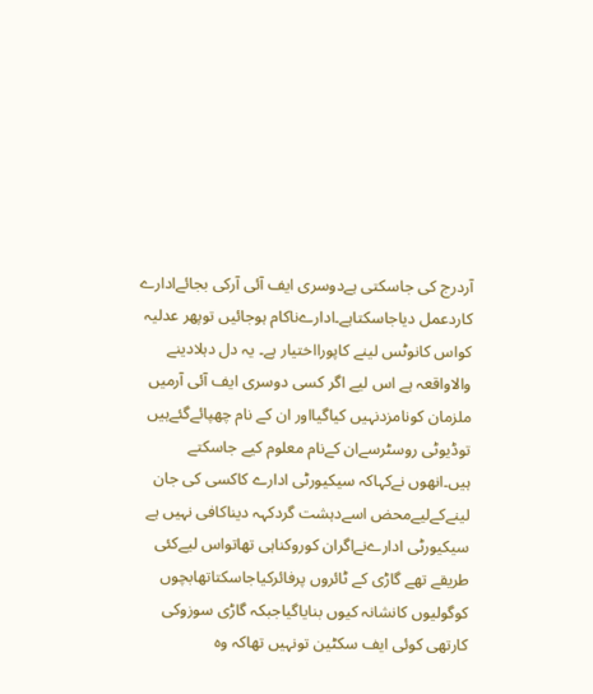آردرج کی جاسکتی ہےدوسری ایف آئی آرکی بجائےادارے کاردعمل دیاجاسکتاہے۔ادارےناکام ہوجائیں توپھر عدلیہ کواس کانوٹس لینے کاپورااختیار ہے۔ یہ دل دہلادینے والاواقعہ ہے اس لیے اگر کسی دوسری ایف آئی آرمیں ملزمان کونامزدنہیں کیاگیااور ان کے نام چھپائےگئےہیں توڈیوٹی روسٹرسےان کےنام معلوم کیے جاسکتے ہیں۔انھوں نےکہاکہ سیکیورٹی ادارے کاکسی کی جان لینےکےلیےمحض اسےدہشت گردکہہ دیناکافی نہیں ہے سیکیورٹی ادارےنےاگران کوروکناہی تھاتواس لیےکئی طریقے تھے گاڑی کے ٹائروں پرفائرکیاجاسکتاتھابچوں کوگولیوں کانشانہ کیوں بنایاگیاجبکہ گاڑی سوزوکی کارتھی کوئی ایف سکٹین تونہیں تھاکہ وہ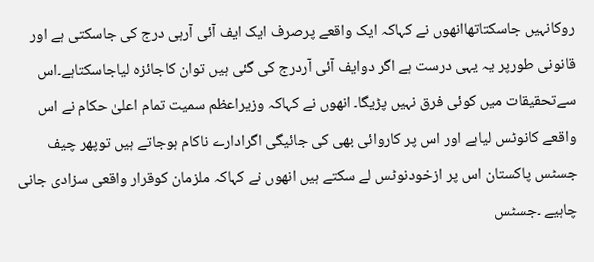روکانہیں جاسکتاتھاانھوں نے کہاکہ ایک واقعے پرصرف ایک ایف آئی آرہی درج کی جاسکتی ہے اور قانونی طورپر یہ یہی درست ہے اگر دوایف آئی آردرج کی گئی ہیں توان کاجائزہ لیاجاسکتاہے۔اس سےتحقیقات میں کوئی فرق نہیں پڑیگا۔ انھوں نے کہاکہ وزیراعظم سمیت تمام اعلیٰ حکام نے اس واقعے کانوٹس لیاہے اور اس پر کاروائی بھی کی جائیگی اگرادارے ناکام ہوجاتے ہیں توپھر چیف جسٹس پاکستان اس پر ازخودنوٹس لے سکتے ہیں انھوں نے کہاکہ ملزمان کوقرار واقعی سزادی جانی چاہیے ۔جسٹس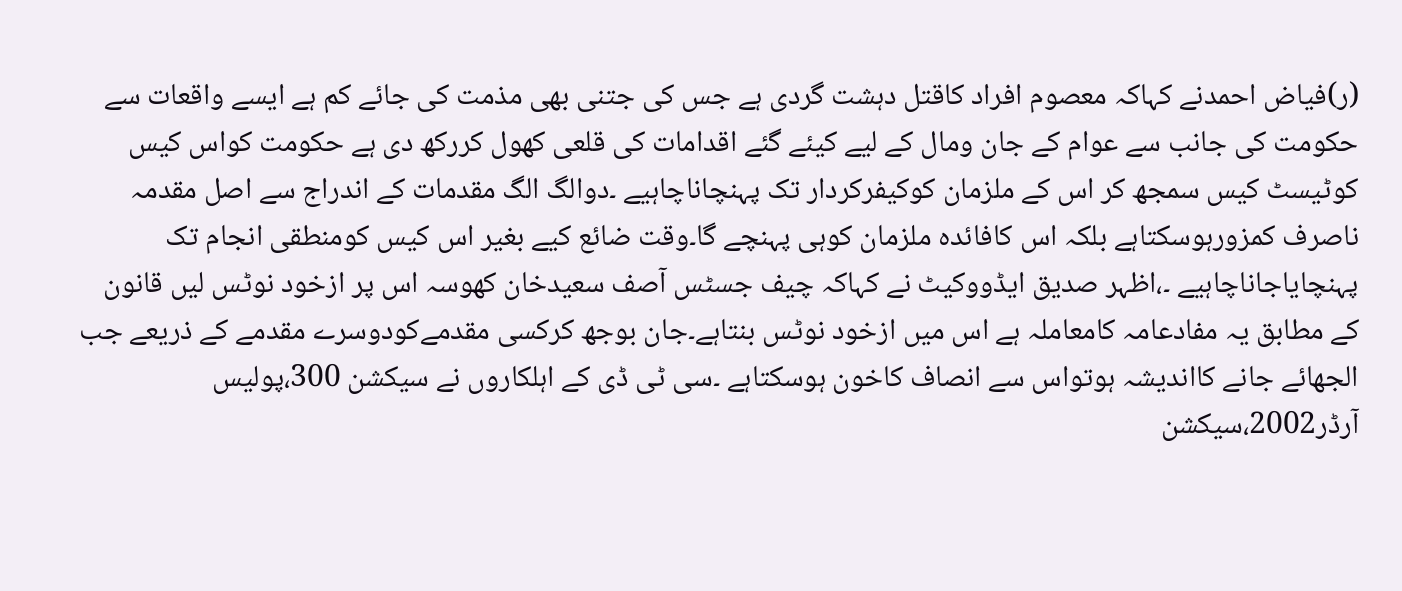(ر)فیاض احمدنے کہاکہ معصوم افراد کاقتل دہشت گردی ہے جس کی جتنی بھی مذمت کی جائے کم ہے ایسے واقعات سے حکومت کی جانب سے عوام کے جان ومال کے لیے کیئے گئے اقدامات کی قلعی کھول کررکھ دی ہے حکومت کواس کیس کوٹیسٹ کیس سمجھ کر اس کے ملزمان کوکیفرکردار تک پہنچاناچاہیے ۔دوالگ الگ مقدمات کے اندراج سے اصل مقدمہ ناصرف کمزورہوسکتاہے بلکہ اس کافائدہ ملزمان کوہی پہنچے گا۔وقت ضائع کیے بغیر اس کیس کومنطقی انجام تک پہنچایاجاناچاہیے ۔،اظہر صدیق ایڈووکیٹ نے کہاکہ چیف جسٹس آصف سعیدخان کھوسہ اس پر ازخود نوٹس لیں قانون کے مطابق یہ مفادعامہ کامعاملہ ہے اس میں ازخود نوٹس بنتاہے۔جان بوجھ کرکسی مقدمےکودوسرے مقدمے کے ذریعے جب الجھائے جانے کااندیشہ ہوتواس سے انصاف کاخون ہوسکتاہے ۔سی ٹی ڈی کے اہلکاروں نے سیکشن 300،پولیس آرڈر2002،سیکشن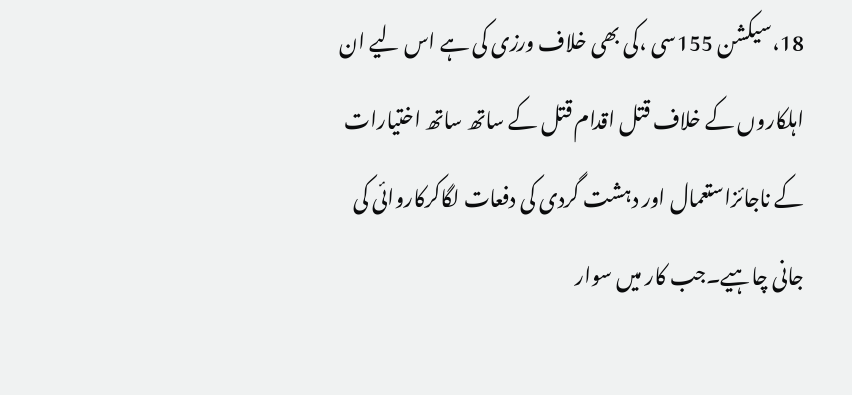18،سیکشن 155سی ،کی بھی خلاف ورزی کی ہے اس لیے ان اہلکاروں کے خلاف قتل اقدام قتل کے ساتھ ساتھ اختیارات کے ناجائزاستعمال اور دہشت گردی کی دفعات لگاکرکاروائی کی جانی چاہیے۔جب کار میں سوار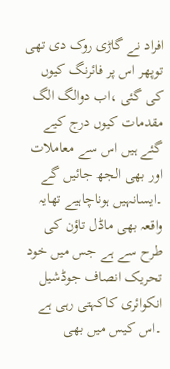افراد نے گاڑی روک دی تھی توپھر اس پر فائرنگ کیوں کی گئی ،اب دوالگ الگ مقدمات کیوں درج کیے گئے ہیں اس سے معاملات اور بھی الجھ جائیں گے ۔ایسانہیں ہوناچاہیے تھایہ واقعہ بھی ماڈل تاؤن کی طرح سے ہے جس میں خود تحریک انصاف جوڈشیل انکوائری کاکہتی رہی ہے ۔اس کیس میں بھی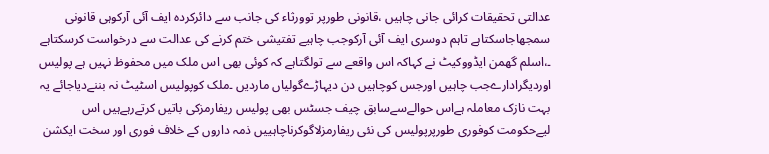عدالتی تحقیقات کرائی جانی چاہیں ،قانونی طورپر توورثاء کی جانب سے دائرکردہ ایف آئی آرکوہی قانونی سمجھاجاسکتاہے تاہم دوسری ایف آئی آرکوجب چاہیے تفتیشی ختم کرنے کی عدالت سے درخواست کرسکتاہے ۔،اسلم گھمن ایڈووکیٹ نے کہاکہ اس واقعے سے تولگتاہے کہ کوئی بھی اس ملک میں محفوظ نہیں ہے پولیس اوردیگرادارےجب چاہیں اورجس کوچاہیں دن دیہاڑےگولیاں ماردیں ۔ملک کوپولیس اسٹیٹ نہ بننےدیاجائے یہ بہت نازک معاملہ ہےاس حوالےسےسابق چیف جسٹس بھی پولیس ریفارمزکی باتیں کرتےرہےہیں اس لیےحکومت کوفوری طورپرپولیس کی نئی ریفارمزلاگوکرناچاہییں ذمہ داروں کے خلاف فوری اور سخت ایکشن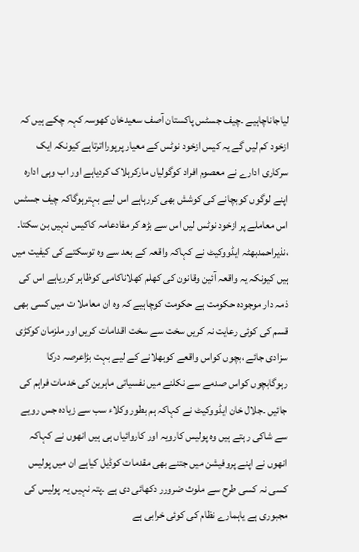لیاجاناچاہیے ۔چیف جسٹس پاکستان آصف سعیدخان کھوسہ کہہ چکے ہیں کہ ازخود کم لیں گے یہ کیس ازخود نوٹس کے معیار پرپورااترتاہے کیونکہ ایک سرکاری ادارے نے معصوم افراد کوگولیاں مارکرہلاک کردیاہے اور اب وہی ادارہ اپنے لوگوں کوبچانے کی کوشش بھی کررہاہے اس لیے بہترہوگاکہ چیف جسٹس اس معاملے پر ازخود نوٹس لیں اس سے بڑھ کر مفادعامہ کاکیس نہیں بن سکتا۔ ،نذیراحمدبھٹہ ایڈووکیٹ نے کہاکہ واقعہ کے بعد سے وہ توسکتے کی کیفیت میں ہیں کیونکہ یہ واقعہ آئین وقانون کی کھلم کھلاناکامی کوظاہر کرریاہے اس کی ذمہ دار موجودہ حکومت ہے حکومت کوچاہیے کہ وہ ان معاملا ت میں کسی بھی قسم کی کوئی رعایت نہ کریں سخت سے سخت اقدامات کریں اور ملزمان کوکڑی سزادی جائے ،بچوں کواس واقعے کوبھلانے کے لیے بہت بڑاعرصہ درکا رہوگابچوں کواس صدمے سے نکلنے میں نفسیاتی ماہرین کی خدمات فراہم کی جائیں ۔جلال خان ایڈووکیٹ نے کہاکہ ہم بطور وکلاء سب سے زیادہ جس رویے سے شاکی رہتے ہیں وہ پولیس کارویہ اور کاروائیاں ہی ہیں انھوں نے کہاکہ انھوں نے اپنے پروفیشن میں جتنے بھی مقدمات کوڈیل کیاہے ان میں پولیس کسی نہ کسی طرح سے ملوث ضرورر دکھائی دی ہے ۔پتہ نہیں یہ پولیس کی مجبوری ہے یاہمارے نظام کی کوئی خرابی ہے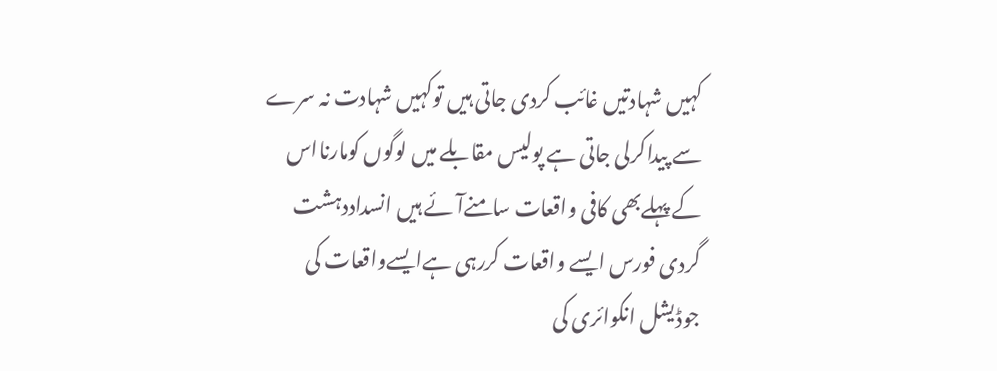کہیں شہادتیں غائب کردی جاتی ہیں توکہیں شہادت نہ سرے سے پیداکرلی جاتی ہے پولیس مقابلے میں لوگوں کومارنااس کے پہلےبھی کافی واقعات سامنےآئے ہیں انسداددہشت گردی فورس ایسے واقعات کررہی ہےایسےواقعات کی جوڈیشل انکوائری کی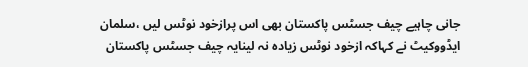جانی چاہیے چیف جسٹس پاکستان بھی اس پرازخود نوٹس لیں ،سلمان ایڈووکیٹ نے کہاکہ ازخود نوٹس زیادہ نہ لینایہ چیف جسٹس پاکستان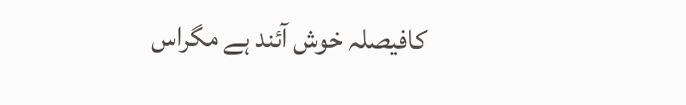کافیصلہ خوش آئند ہے مگراس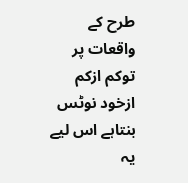طرح کے واقعات پر توکم ازکم ازخود نوٹس بنتاہے اس لیے یہ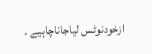ازخودنوٹس لیاجاناچاہیے ۔